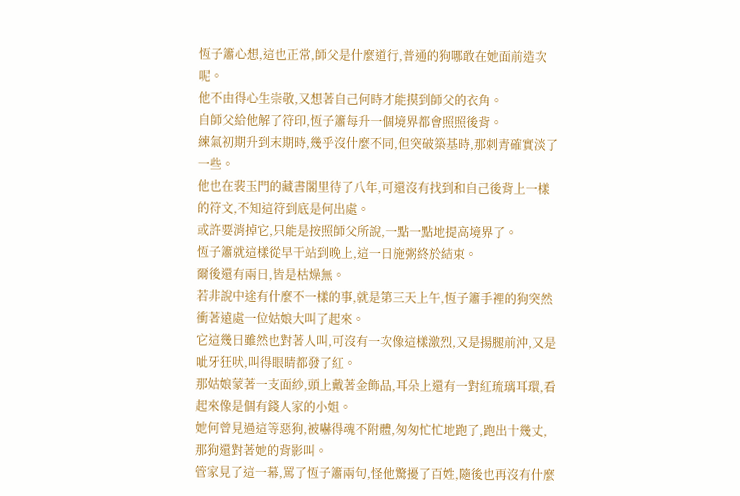恆子簫心想,這也正常,師父是什麼道行,普通的狗哪敢在她面前造次呢。
他不由得心生崇敬,又想著自己何時才能摸到師父的衣角。
自師父給他解了符印,恆子簫每升一個境界都會照照後背。
練氣初期升到末期時,幾乎沒什麼不同,但突破築基時,那刺青確實淡了一些。
他也在裴玉門的藏書閣里待了八年,可還沒有找到和自己後背上一樣的符文,不知這符到底是何出處。
或許要消掉它,只能是按照師父所說,一點一點地提高境界了。
恆子簫就這樣從早干站到晚上,這一日施粥終於結束。
爾後還有兩日,皆是枯燥無。
若非說中途有什麼不一樣的事,就是第三天上午,恆子簫手裡的狗突然衝著遠處一位姑娘大叫了起來。
它這幾日雖然也對著人叫,可沒有一次像這樣激烈,又是揚腿前沖,又是呲牙狂吠,叫得眼睛都發了紅。
那姑娘蒙著一支面紗,頭上戴著金飾品,耳朵上還有一對紅琉璃耳環,看起來像是個有錢人家的小姐。
她何曾見過這等惡狗,被嚇得魂不附體,匆匆忙忙地跑了,跑出十幾丈,那狗還對著她的背影叫。
管家見了這一幕,罵了恆子簫兩句,怪他驚擾了百姓,隨後也再沒有什麼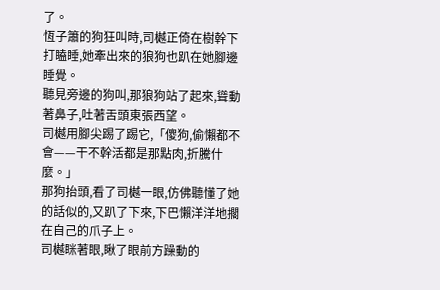了。
恆子簫的狗狂叫時,司樾正倚在樹幹下打瞌睡,她牽出來的狼狗也趴在她腳邊睡覺。
聽見旁邊的狗叫,那狼狗站了起來,聳動著鼻子,吐著舌頭東張西望。
司樾用腳尖踢了踢它,「傻狗,偷懶都不會——干不幹活都是那點肉,折騰什麼。」
那狗抬頭,看了司樾一眼,仿佛聽懂了她的話似的,又趴了下來,下巴懶洋洋地擱在自己的爪子上。
司樾眯著眼,瞅了眼前方躁動的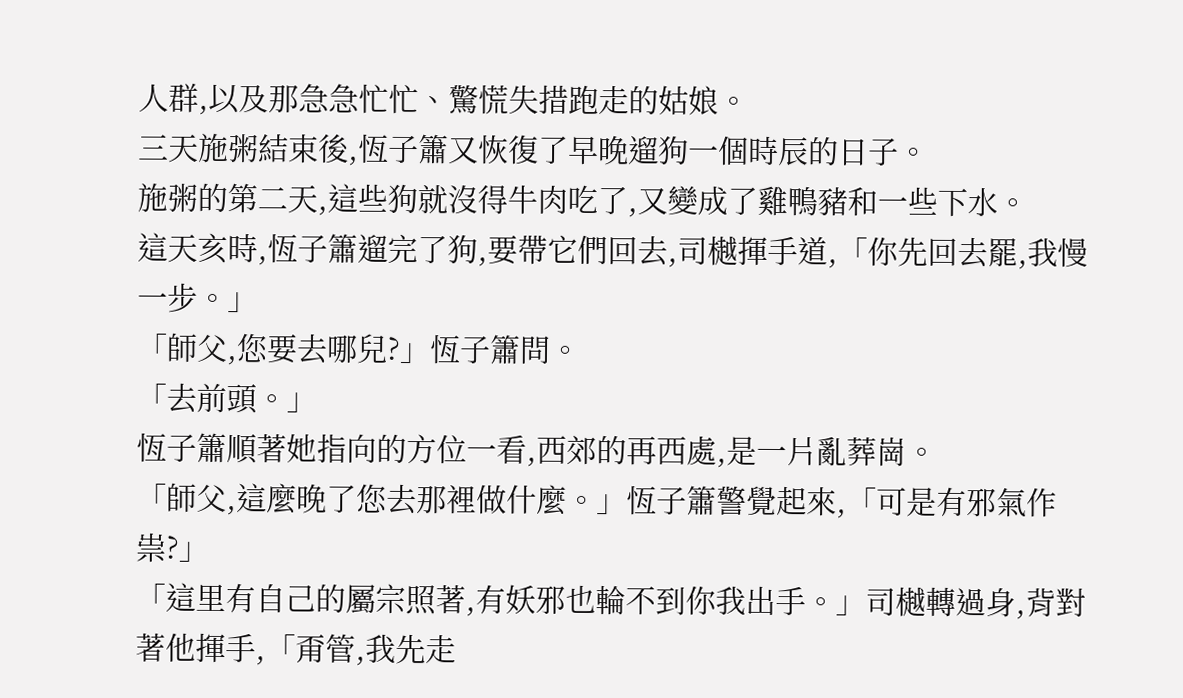人群,以及那急急忙忙、驚慌失措跑走的姑娘。
三天施粥結束後,恆子簫又恢復了早晚遛狗一個時辰的日子。
施粥的第二天,這些狗就沒得牛肉吃了,又變成了雞鴨豬和一些下水。
這天亥時,恆子簫遛完了狗,要帶它們回去,司樾揮手道,「你先回去罷,我慢一步。」
「師父,您要去哪兒?」恆子簫問。
「去前頭。」
恆子簫順著她指向的方位一看,西郊的再西處,是一片亂葬崗。
「師父,這麼晚了您去那裡做什麼。」恆子簫警覺起來,「可是有邪氣作祟?」
「這里有自己的屬宗照著,有妖邪也輪不到你我出手。」司樾轉過身,背對著他揮手,「甭管,我先走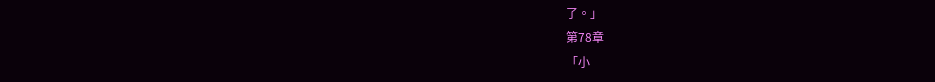了。」
第78章
「小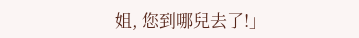姐, 您到哪兒去了!」